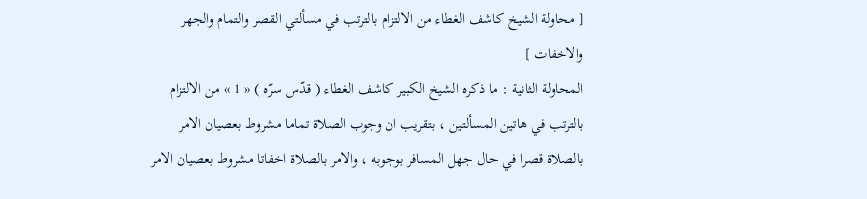[ محاولة الشيخ كاشف الغطاء من الالتزام بالترتب في مسألتي القصر والتمام والجهر والاخفات ]
المحاولة الثانية : ما ذكره الشيخ الكبير كاشف الغطاء ( قدّس سرّه ) « 1 » من الالتزام بالترتب في هاتين المسألتين ، بتقريب ان وجوب الصلاة تماما مشروط بعصيان الامر بالصلاة قصرا في حال جهل المسافر بوجوبه ، والامر بالصلاة اخفاتا مشروط بعصيان الامر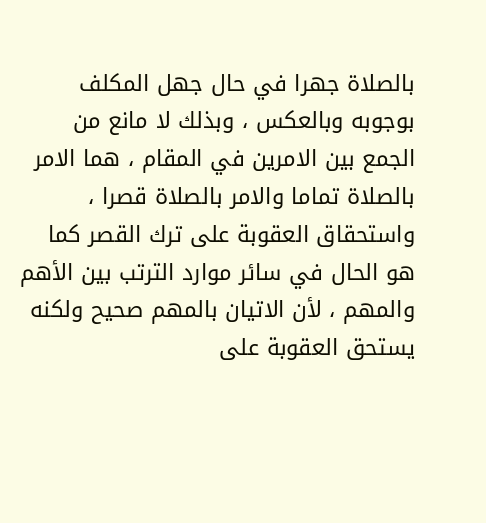بالصلاة جهرا في حال جهل المكلف بوجوبه وبالعكس ، وبذلك لا مانع من الجمع بين الامرين في المقام ، هما الامر بالصلاة تماما والامر بالصلاة قصرا ، واستحقاق العقوبة على ترك القصر كما هو الحال في سائر موارد الترتب بين الأهم والمهم ، لأن الاتيان بالمهم صحيح ولكنه يستحق العقوبة على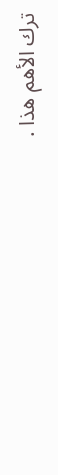ترك الأهم هذا .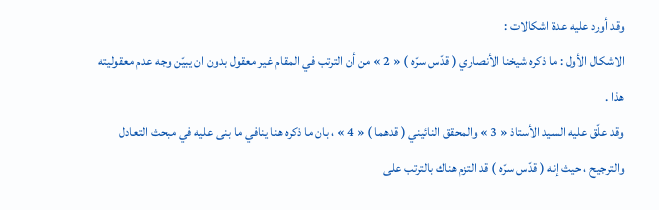وقد أورد عليه عدة اشكالات :
الاشكال الأول : ما ذكره شيخنا الأنصاري ( قدّس سرّه ) « 2 » من أن الترتب في المقام غير معقول بدون ان يبيّن وجه عدم معقوليته هذا .
وقد علّق عليه السيد الأستاذ « 3 » والمحقق النائيني ( قدهما ) « 4 » ، بان ما ذكره هنا ينافي ما بنى عليه في مبحث التعادل والترجيح ، حيث إنه ( قدّس سرّه ) قد التزم هناك بالترتب على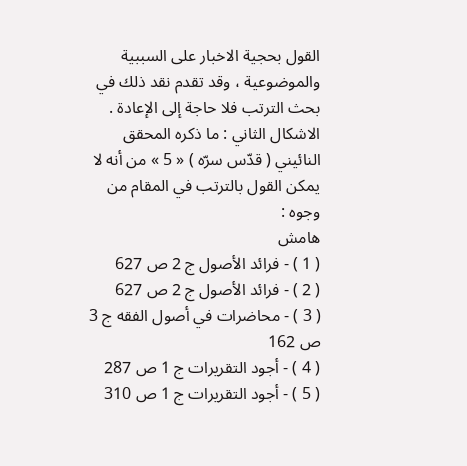القول بحجية الاخبار على السببية والموضوعية ، وقد تقدم نقد ذلك في بحث الترتب فلا حاجة إلى الإعادة .
الاشكال الثاني : ما ذكره المحقق النائيني ( قدّس سرّه ) « 5 » من أنه لا يمكن القول بالترتب في المقام من وجوه :
هامش
( 1 ) - فرائد الأصول ج 2 ص 627
( 2 ) - فرائد الأصول ج 2 ص 627
( 3 ) - محاضرات في أصول الفقه ج 3 ص 162
( 4 ) - أجود التقريرات ج 1 ص 287
( 5 ) - أجود التقريرات ج 1 ص 310